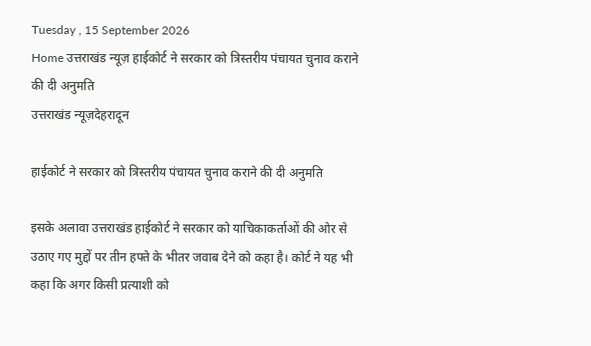Tuesday , 15 September 2026
Home उत्तराखंड न्यूज़ हाईकोर्ट ने सरकार को त्रिस्तरीय पंचायत चुनाव कराने की दी अनुमति
उत्तराखंड न्यूज़देहरादून

हाईकोर्ट ने सरकार को त्रिस्तरीय पंचायत चुनाव कराने की दी अनुमति

इसके अलावा उत्तराखंड हाईकोर्ट ने सरकार को याचिकाकर्ताओं की ओर से उठाए गए मुद्दों पर तीन हफ्ते के भीतर जवाब देने को कहा है। कोर्ट ने यह भी कहा कि अगर किसी प्रत्याशी को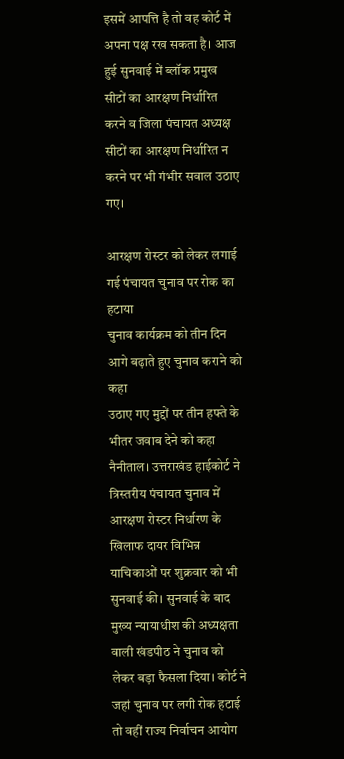इसमें आपत्ति है तो वह कोर्ट में अपना पक्ष रख सकता है। आज हुई सुनवाई में ब्लॉक प्रमुख सीटों का आरक्षण निर्धारित करने व जिला पंचायत अध्यक्ष सीटों का आरक्षण निर्धारित न करने पर भी गंभीर सवाल उठाए गए।

आरक्षण रोस्टर को लेकर लगाई गई पंचायत चुनाव पर रोक का हटाया
चुनाव कार्यक्रम को तीन दिन आगे बढ़ाते हुए चुनाव कराने को कहा
उठाए गए मुद्दों पर तीन हफ्ते के भीतर जवाब देने को कहा
नैनीताल। उत्तराखंड हाईकोर्ट ने त्रिस्तरीय पंचायत चुनाव में आरक्षण रोस्टर निर्धारण के खिलाफ दायर विभिन्न याचिकाओं पर शुक्रवार को भी सुनवाई की। सुनवाई के बाद मुख्य न्यायाधीश की अध्यक्षता वाली खंडपीठ ने चुनाव को लेकर बड़ा फैसला दिया। कोर्ट ने जहां चुनाव पर लगी रोक हटाई तो वहीं राज्य निर्वाचन आयोग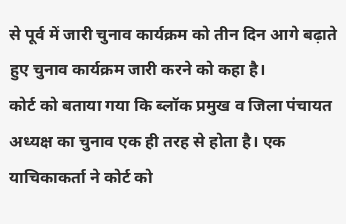से पूर्व में जारी चुनाव कार्यक्रम को तीन दिन आगे बढ़ाते हुए चुनाव कार्यक्रम जारी करने को कहा है।
कोर्ट को बताया गया कि ब्लॉक प्रमुख व जिला पंचायत अध्यक्ष का चुनाव एक ही तरह से होता है। एक याचिकाकर्ता ने कोर्ट को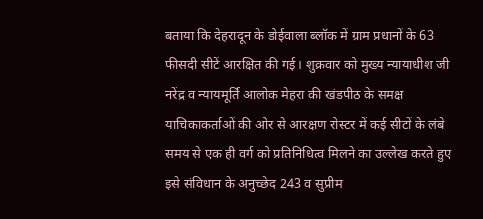बताया कि देहरादून के डोईवाला ब्लॉक में ग्राम प्रधानों के 63 फीसदी सीटें आरक्षित की गई। शुक्रवार को मुख्य न्यायाधीश जी नरेंद्र व न्यायमूर्ति आलोक मेहरा की खंडपीठ के समक्ष याचिकाकर्ताओं की ओर से आरक्षण रोस्टर में कई सीटों के लंबे समय से एक ही वर्ग को प्रतिनिधित्व मिलने का उल्लेख करते हुए इसे संविधान के अनुच्छेद 243 व सुप्रीम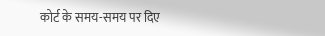कोर्ट के समय-समय पर दिए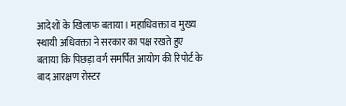आदेशों के खिलाफ बताया। महाधिवक्ता व मुख्य स्थायी अधिवक्ता ने सरकार का पक्ष रखते हुए बताया कि पिछड़ा वर्ग समर्पित आयोग की रिपोर्ट के बाद आरक्षण रोस्टर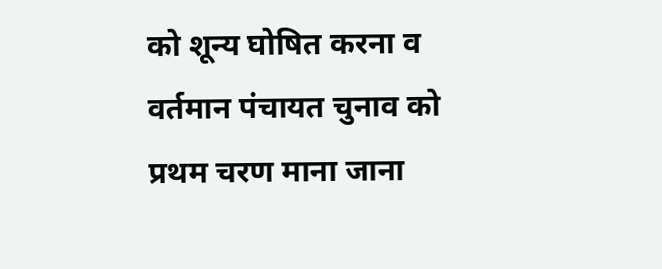को शून्य घोषित करना व वर्तमान पंचायत चुनाव को प्रथम चरण माना जाना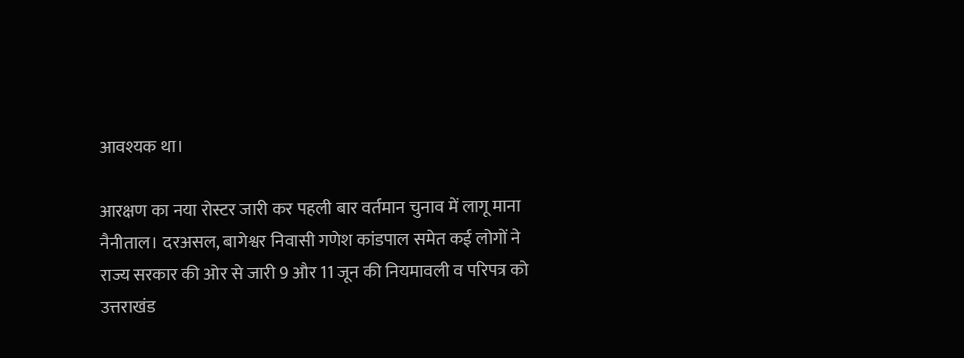आवश्यक था।

आरक्षण का नया रोस्टर जारी कर पहली बार वर्तमान चुनाव में लागू माना
नैनीताल। दरअसल, बागेश्वर निवासी गणेश कांडपाल समेत कई लोगों ने राज्य सरकार की ओर से जारी 9 और 11 जून की नियमावली व परिपत्र को उत्तराखंड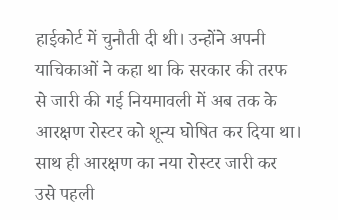हाईकोर्ट में चुनौती दी थी। उन्होंने अपनी याचिकाओं ने कहा था कि सरकार की तरफ से जारी की गई नियमावली में अब तक के आरक्षण रोस्टर को शून्य घोषित कर दिया था। साथ ही आरक्षण का नया रोस्टर जारी कर उसे पहली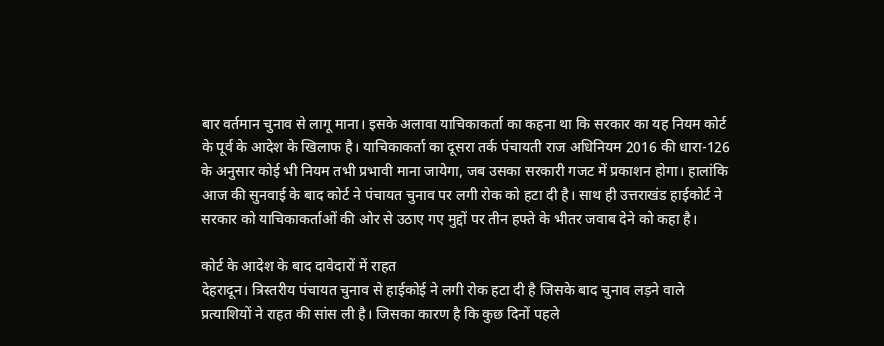बार वर्तमान चुनाव से लागू माना। इसके अलावा याचिकाकर्ता का कहना था कि सरकार का यह नियम कोर्ट के पूर्व के आदेश के खिलाफ है। याचिकाकर्ता का दूसरा तर्क पंचायती राज अधिनियम 2016 की धारा-126 के अनुसार कोई भी नियम तभी प्रभावी माना जायेगा, जब उसका सरकारी गजट में प्रकाशन होगा। हालांकि आज की सुनवाई के बाद कोर्ट ने पंचायत चुनाव पर लगी रोक को हटा दी है। साथ ही उत्तराखंड हाईकोर्ट ने सरकार को याचिकाकर्ताओं की ओर से उठाए गए मुद्दों पर तीन हफ्ते के भीतर जवाब देने को कहा है।

कोर्ट के आदेश के बाद दावेदारों में राहत
देहरादून। त्रिस्तरीय पंचायत चुनाव से हाईकोई ने लगी रोक हटा दी है जिसके बाद चुनाव लड़ने वाले प्रत्याशियों ने राहत की सांस ली है। जिसका कारण है कि कुछ दिनों पहले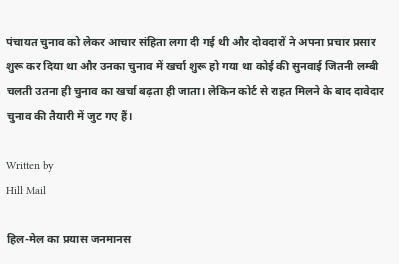पंचायत चुनाव को लेकर आचार संहिता लगा दी गई थी और दोवदारों ने अपना प्रचार प्रसार शुरू कर दिया था और उनका चुनाव में खर्चा शुरू हो गया था कोई की सुनवाई जितनी लम्बी चलती उतना ही चुनाव का खर्चा बढ़ता ही जाता। लेकिन कोर्ट से राहत मिलने के बाद दावेदार चुनाव की तैयारी में जुट गए हैं।

Written by
Hill Mail

हिल-मेल का प्रयास जनमानस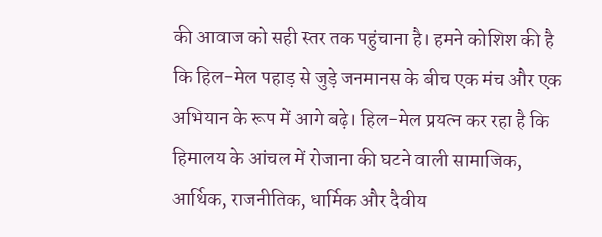की आवाज को सही स्तर तक पहुंचाना है। हमने कोशिश की है कि हिल-मेल पहाड़ से जुड़े जनमानस के बीच एक मंच और एक अभियान के रूप में आगे बढ़े। हिल-मेल प्रयत्न कर रहा है कि हिमालय के आंचल में रोजाना की घटने वाली सामाजिक, आर्थिक, राजनीतिक, धार्मिक और दैवीय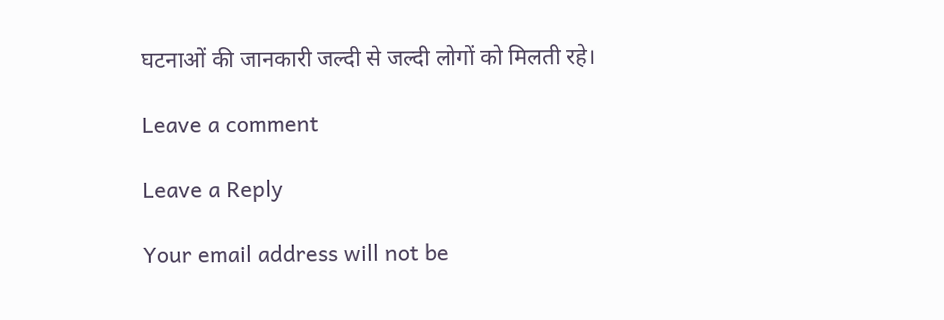घटनाओं की जानकारी जल्दी से जल्दी लोगों को मिलती रहे।

Leave a comment

Leave a Reply

Your email address will not be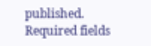published. Required fields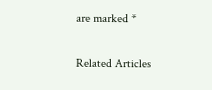are marked *

Related Articles